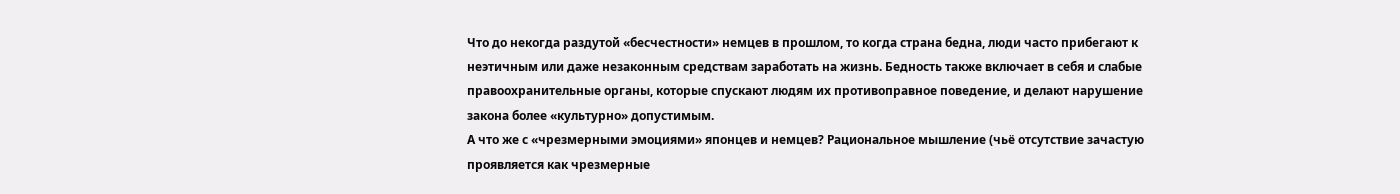Что до некогда раздутой «бесчестности» немцев в прошлом, то когда страна бедна, люди часто прибегают к неэтичным или даже незаконным средствам заработать на жизнь. Бедность также включает в себя и слабые правоохранительные органы, которые спускают людям их противоправное поведение, и делают нарушение закона более «культурно» допустимым.
А что же с «чрезмерными эмоциями» японцев и немцев? Рациональное мышление (чьё отсутствие зачастую проявляется как чрезмерные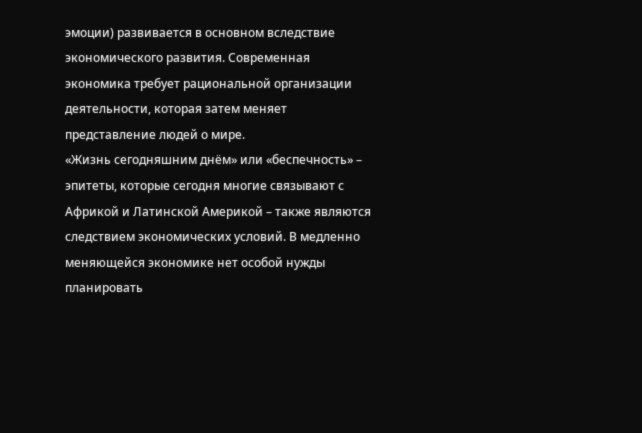эмоции) развивается в основном вследствие экономического развития. Современная экономика требует рациональной организации деятельности, которая затем меняет представление людей о мире.
«Жизнь сегодняшним днём» или «беспечность» – эпитеты, которые сегодня многие связывают с Африкой и Латинской Америкой – также являются следствием экономических условий. В медленно меняющейся экономике нет особой нужды планировать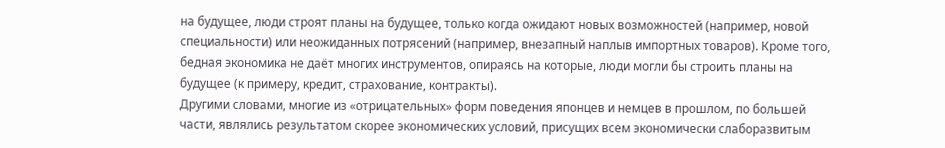на будущее, люди строят планы на будущее, только когда ожидают новых возможностей (например, новой специальности) или неожиданных потрясений (например, внезапный наплыв импортных товаров). Кроме того, бедная экономика не даёт многих инструментов, опираясь на которые, люди могли бы строить планы на будущее (к примеру, кредит, страхование, контракты).
Другими словами, многие из «отрицательных» форм поведения японцев и немцев в прошлом, по большей части, являлись результатом скорее экономических условий, присущих всем экономически слаборазвитым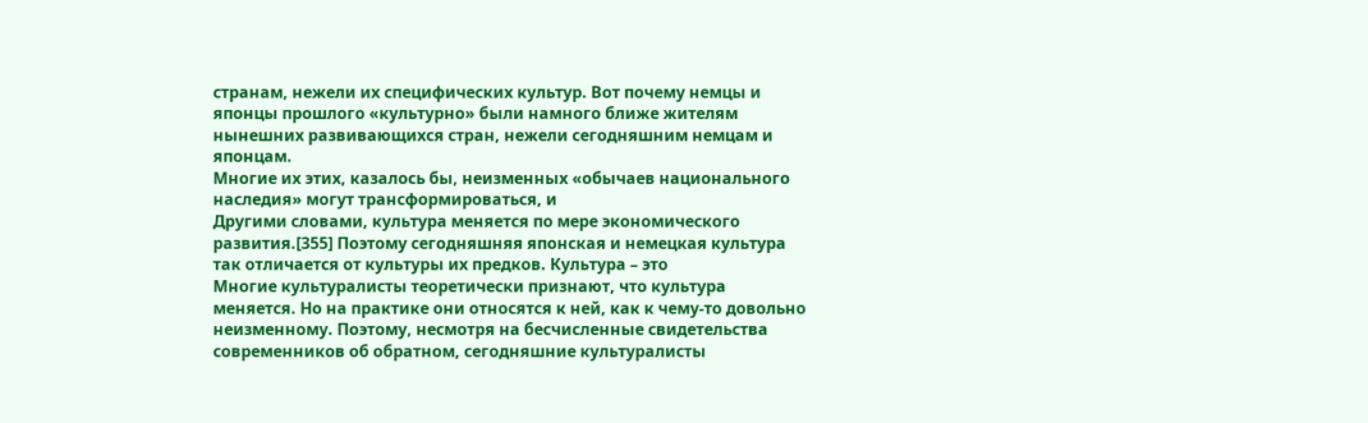странам, нежели их специфических культур. Вот почему немцы и японцы прошлого «культурно» были намного ближе жителям нынешних развивающихся стран, нежели сегодняшним немцам и японцам.
Многие их этих, казалось бы, неизменных «обычаев национального наследия» могут трансформироваться, и
Другими словами, культура меняется по мере экономического развития.[355] Поэтому сегодняшняя японская и немецкая культура так отличается от культуры их предков. Культура – это
Многие культуралисты теоретически признают, что культура меняется. Но на практике они относятся к ней, как к чему-то довольно неизменному. Поэтому, несмотря на бесчисленные свидетельства современников об обратном, сегодняшние культуралисты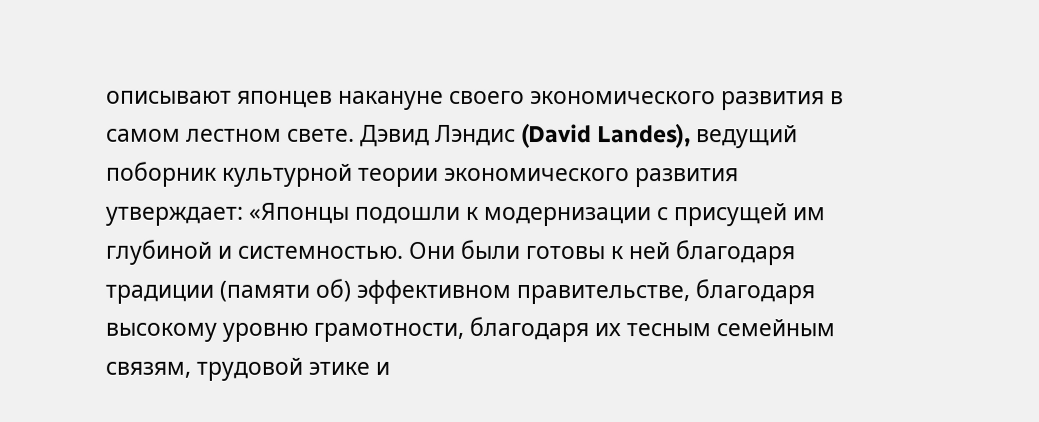описывают японцев накануне своего экономического развития в самом лестном свете. Дэвид Лэндис (David Landes), ведущий поборник культурной теории экономического развития утверждает: «Японцы подошли к модернизации с присущей им глубиной и системностью. Они были готовы к ней благодаря традиции (памяти об) эффективном правительстве, благодаря высокому уровню грамотности, благодаря их тесным семейным связям, трудовой этике и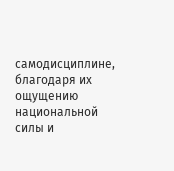самодисциплине, благодаря их ощущению национальной силы и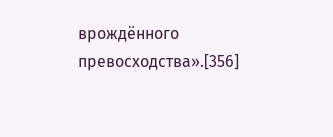врождённого превосходства».[356]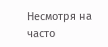Несмотря на часто